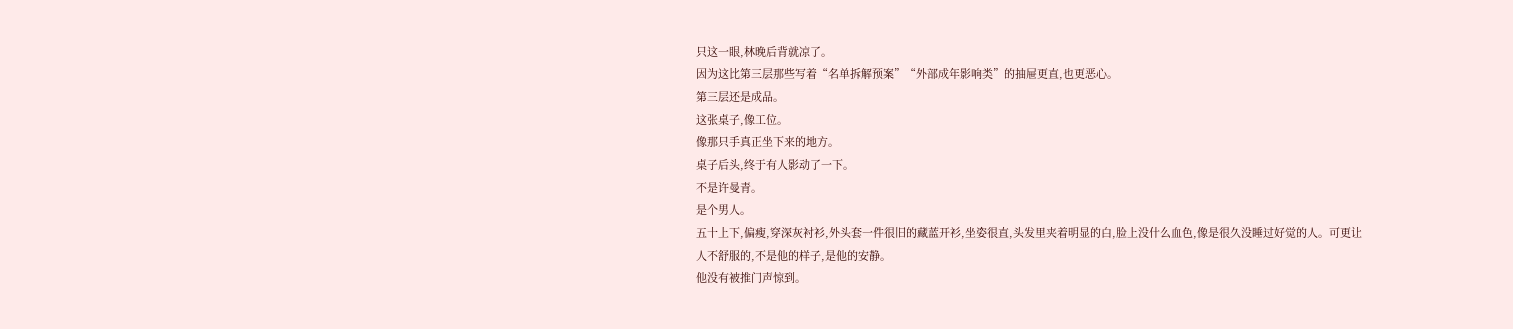只这一眼,林晚后背就凉了。
因为这比第三层那些写着“名单拆解预案”“外部成年影响类”的抽屉更直,也更恶心。
第三层还是成品。
这张桌子,像工位。
像那只手真正坐下来的地方。
桌子后头,终于有人影动了一下。
不是许曼青。
是个男人。
五十上下,偏瘦,穿深灰衬衫,外头套一件很旧的藏蓝开衫,坐姿很直,头发里夹着明显的白,脸上没什么血色,像是很久没睡过好觉的人。可更让人不舒服的,不是他的样子,是他的安静。
他没有被推门声惊到。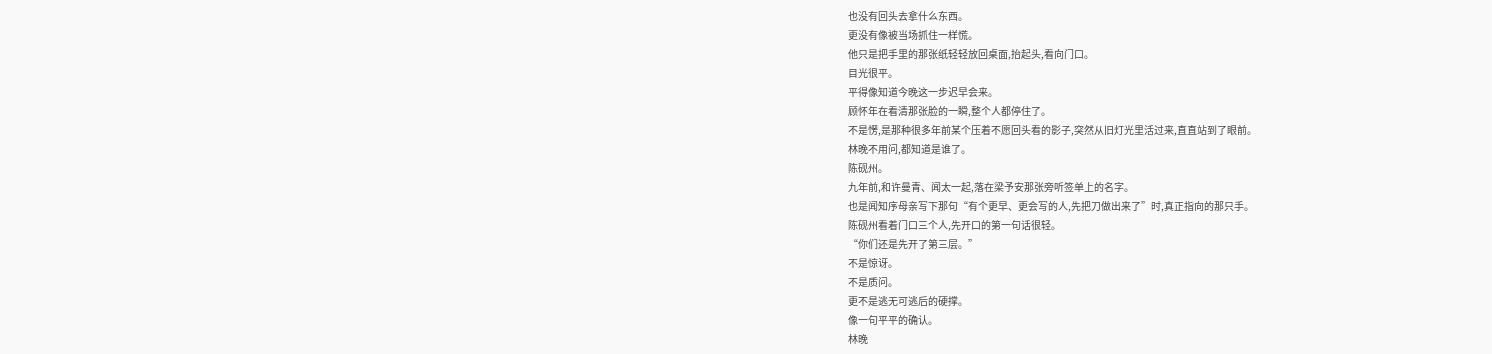也没有回头去拿什么东西。
更没有像被当场抓住一样慌。
他只是把手里的那张纸轻轻放回桌面,抬起头,看向门口。
目光很平。
平得像知道今晚这一步迟早会来。
顾怀年在看清那张脸的一瞬,整个人都停住了。
不是愣,是那种很多年前某个压着不愿回头看的影子,突然从旧灯光里活过来,直直站到了眼前。
林晚不用问,都知道是谁了。
陈砚州。
九年前,和许曼青、闻太一起,落在梁予安那张旁听签单上的名字。
也是闻知序母亲写下那句“有个更早、更会写的人,先把刀做出来了”时,真正指向的那只手。
陈砚州看着门口三个人,先开口的第一句话很轻。
“你们还是先开了第三层。”
不是惊讶。
不是质问。
更不是逃无可逃后的硬撑。
像一句平平的确认。
林晚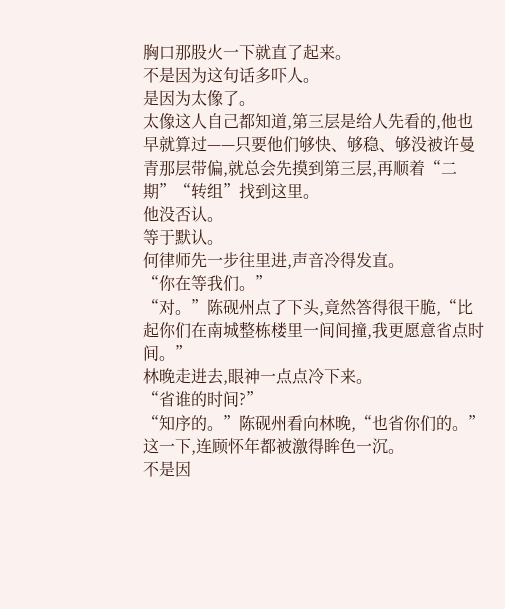胸口那股火一下就直了起来。
不是因为这句话多吓人。
是因为太像了。
太像这人自己都知道,第三层是给人先看的,他也早就算过——只要他们够快、够稳、够没被许曼青那层带偏,就总会先摸到第三层,再顺着“二期”“转组”找到这里。
他没否认。
等于默认。
何律师先一步往里进,声音冷得发直。
“你在等我们。”
“对。”陈砚州点了下头,竟然答得很干脆,“比起你们在南城整栋楼里一间间撞,我更愿意省点时间。”
林晚走进去,眼神一点点冷下来。
“省谁的时间?”
“知序的。”陈砚州看向林晚,“也省你们的。”
这一下,连顾怀年都被激得眸色一沉。
不是因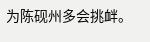为陈砚州多会挑衅。